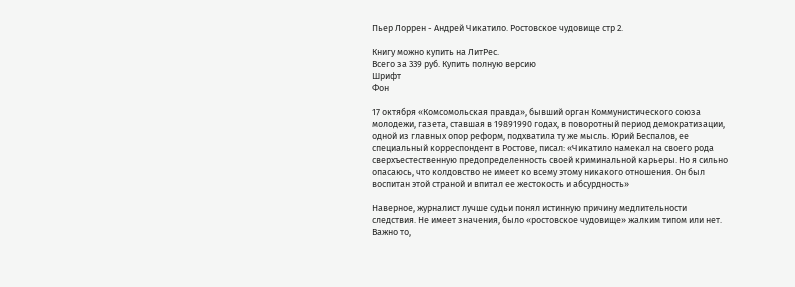Пьер Лоррен - Андрей Чикатило. Ростовское чудовище стр 2.

Книгу можно купить на ЛитРес.
Всего за 339 руб. Купить полную версию
Шрифт
Фон

17 октября «Комсомольская правда», бывший орган Коммунистического союза молодежи, газета, ставшая в 19891990 годах, в поворотный период демократизации, одной из главных опор реформ, подхватила ту же мысль. Юрий Беспалов, ее специальный корреспондент в Ростове, писал: «Чикатило намекал на своего рода сверхъестественную предопределенность своей криминальной карьеры. Но я сильно опасаюсь, что колдовство не имеет ко всему этому никакого отношения. Он был воспитан этой страной и впитал ее жестокость и абсурдность»

Наверное, журналист лучше судьи понял истинную причину медлительности следствия. Не имеет значения, было «ростовское чудовище» жалким типом или нет. Важно то,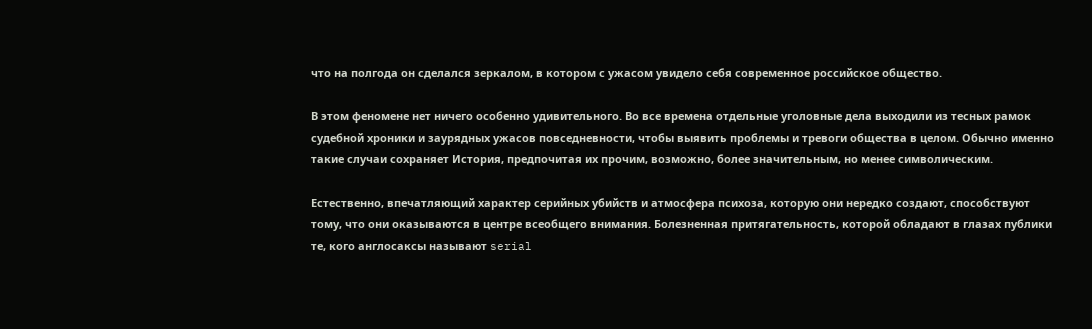что на полгода он сделался зеркалом, в котором с ужасом увидело себя современное российское общество.

В этом феномене нет ничего особенно удивительного. Во все времена отдельные уголовные дела выходили из тесных рамок судебной хроники и заурядных ужасов повседневности, чтобы выявить проблемы и тревоги общества в целом. Обычно именно такие случаи сохраняет История, предпочитая их прочим, возможно, более значительным, но менее символическим.

Естественно, впечатляющий характер серийных убийств и атмосфера психоза, которую они нередко создают, способствуют тому, что они оказываются в центре всеобщего внимания. Болезненная притягательность, которой обладают в глазах публики те, кого англосаксы называют serial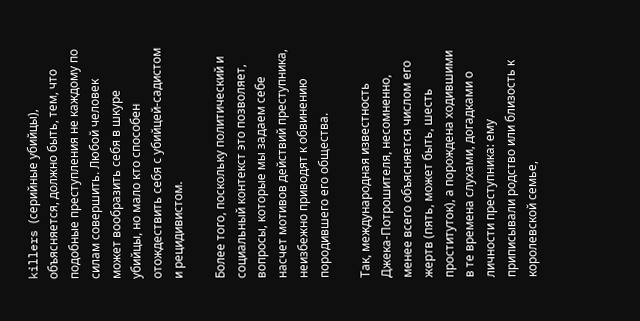killers (серийные убийцы), объясняется, должно быть, тем, что подобные преступления не каждому по силам совершить. Любой человек может вообразить себя в шкуре убийцы, но мало кто способен отождествить себя с убийцей-садистом и рецидивистом.

Более того, поскольку политический и социальный контекст это позволяет, вопросы, которые мы задаем себе насчет мотивов действий преступника, неизбежно приводят к обвинению породившего его общества.

Так, международная известность Джека-Потрошителя, несомненно, менее всего объясняется числом его жертв (пять, может быть, шесть проституток), а порождена ходившими в те времена слухами, догадками о личности преступника: ему приписывали родство или близость к королевской семье,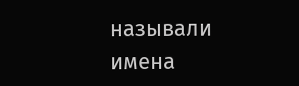называли имена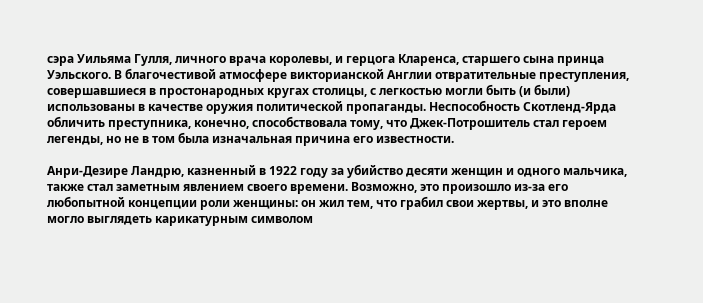сэра Уильяма Гулля, личного врача королевы, и герцога Кларенса, старшего сына принца Уэльского. В благочестивой атмосфере викторианской Англии отвратительные преступления, совершавшиеся в простонародных кругах столицы, с легкостью могли быть (и были) использованы в качестве оружия политической пропаганды. Неспособность Скотленд-Ярда обличить преступника, конечно, способствовала тому, что Джек-Потрошитель стал героем легенды, но не в том была изначальная причина его известности.

Анри-Дезире Ландрю, казненный в 1922 году за убийство десяти женщин и одного мальчика, также стал заметным явлением своего времени. Возможно, это произошло из-за его любопытной концепции роли женщины: он жил тем, что грабил свои жертвы, и это вполне могло выглядеть карикатурным символом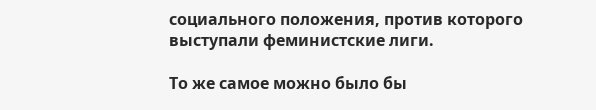социального положения, против которого выступали феминистские лиги.

То же самое можно было бы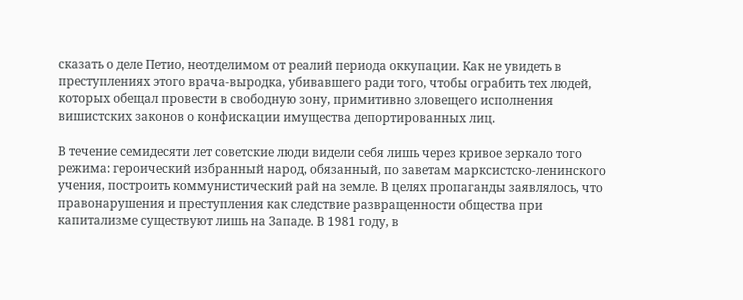сказать о деле Петио, неотделимом от реалий периода оккупации. Как не увидеть в преступлениях этого врача-выродка, убивавшего ради того, чтобы ограбить тех людей, которых обещал провести в свободную зону, примитивно зловещего исполнения вишистских законов о конфискации имущества депортированных лиц.

В течение семидесяти лет советские люди видели себя лишь через кривое зеркало того режима: героический избранный народ, обязанный, по заветам марксистско-ленинского учения, построить коммунистический рай на земле. В целях пропаганды заявлялось, что правонарушения и преступления как следствие развращенности общества при капитализме существуют лишь на Западе. В 1981 году, в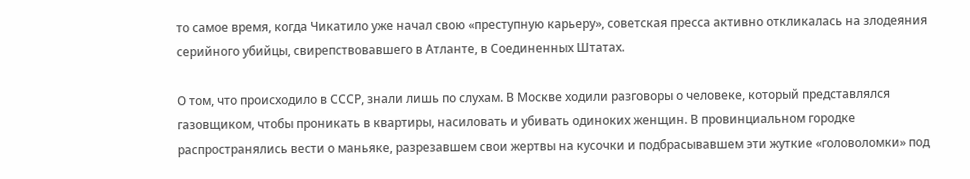то самое время, когда Чикатило уже начал свою «преступную карьеру», советская пресса активно откликалась на злодеяния серийного убийцы, свирепствовавшего в Атланте, в Соединенных Штатах.

О том, что происходило в СССР, знали лишь по слухам. В Москве ходили разговоры о человеке, который представлялся газовщиком, чтобы проникать в квартиры, насиловать и убивать одиноких женщин. В провинциальном городке распространялись вести о маньяке, разрезавшем свои жертвы на кусочки и подбрасывавшем эти жуткие «головоломки» под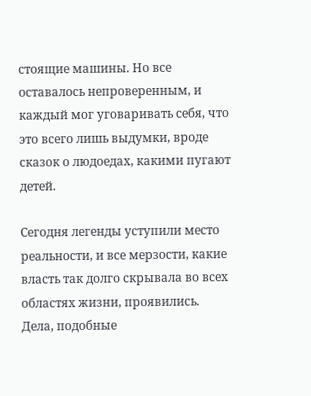стоящие машины. Но все оставалось непроверенным, и каждый мог уговаривать себя, что это всего лишь выдумки, вроде сказок о людоедах, какими пугают детей.

Сегодня легенды уступили место реальности, и все мерзости, какие власть так долго скрывала во всех областях жизни, проявились. Дела, подобные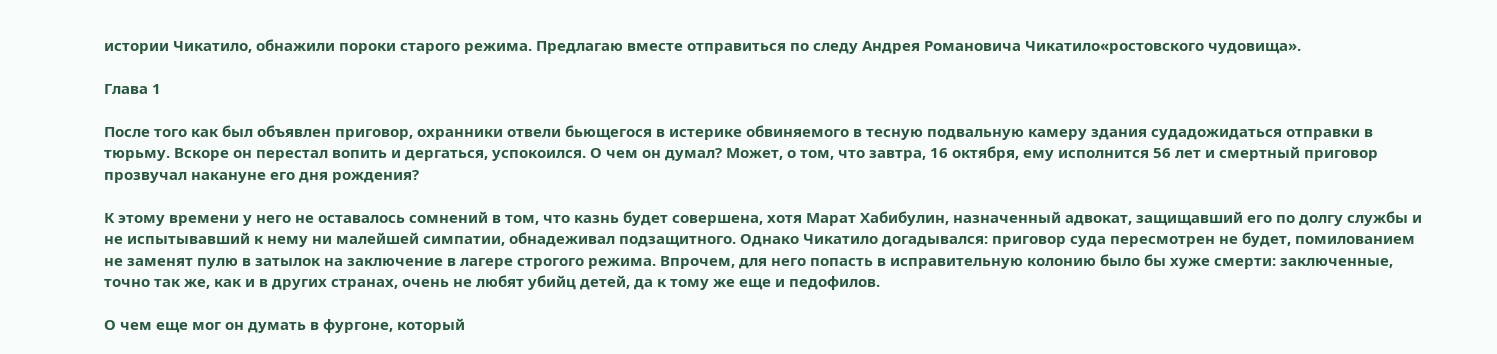истории Чикатило, обнажили пороки старого режима. Предлагаю вместе отправиться по следу Андрея Романовича Чикатило«ростовского чудовища».

Глава 1

После того как был объявлен приговор, охранники отвели бьющегося в истерике обвиняемого в тесную подвальную камеру здания судадожидаться отправки в тюрьму. Вскоре он перестал вопить и дергаться, успокоился. О чем он думал? Может, о том, что завтра, 16 октября, ему исполнится 56 лет и смертный приговор прозвучал накануне его дня рождения?

К этому времени у него не оставалось сомнений в том, что казнь будет совершена, хотя Марат Хабибулин, назначенный адвокат, защищавший его по долгу службы и не испытывавший к нему ни малейшей симпатии, обнадеживал подзащитного. Однако Чикатило догадывался: приговор суда пересмотрен не будет, помилованием не заменят пулю в затылок на заключение в лагере строгого режима. Впрочем, для него попасть в исправительную колонию было бы хуже смерти: заключенные, точно так же, как и в других странах, очень не любят убийц детей, да к тому же еще и педофилов.

О чем еще мог он думать в фургоне, который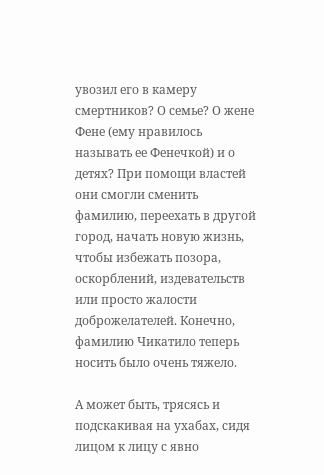увозил его в камеру смертников? О семье? О жене Фене (ему нравилось называть ее Фенечкой) и о детях? При помощи властей они смогли сменить фамилию, переехать в другой город, начать новую жизнь, чтобы избежать позора, оскорблений, издевательств или просто жалости доброжелателей. Конечно, фамилию Чикатило теперь носить было очень тяжело.

А может быть, трясясь и подскакивая на ухабах, сидя лицом к лицу с явно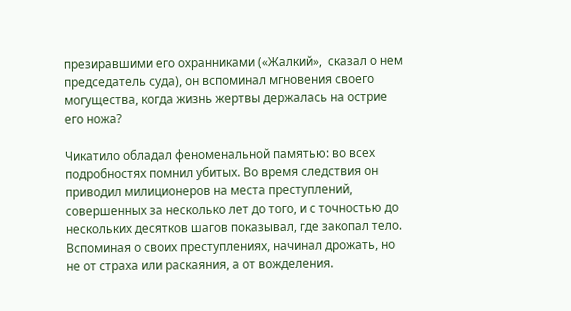презиравшими его охранниками («Жалкий»,  сказал о нем председатель суда), он вспоминал мгновения своего могущества, когда жизнь жертвы держалась на острие его ножа?

Чикатило обладал феноменальной памятью: во всех подробностях помнил убитых. Во время следствия он приводил милиционеров на места преступлений, совершенных за несколько лет до того, и с точностью до нескольких десятков шагов показывал, где закопал тело. Вспоминая о своих преступлениях, начинал дрожать, но не от страха или раскаяния, а от вожделения.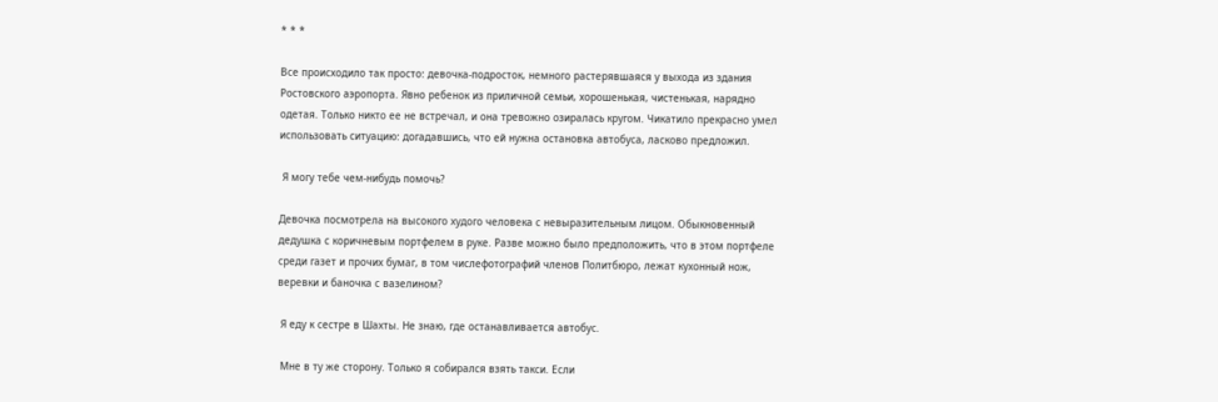* * *

Все происходило так просто: девочка-подросток, немного растерявшаяся у выхода из здания Ростовского аэропорта. Явно ребенок из приличной семьи, хорошенькая, чистенькая, нарядно одетая. Только никто ее не встречал, и она тревожно озиралась кругом. Чикатило прекрасно умел использовать ситуацию: догадавшись, что ей нужна остановка автобуса, ласково предложил.

 Я могу тебе чем-нибудь помочь?

Девочка посмотрела на высокого худого человека с невыразительным лицом. Обыкновенный дедушка с коричневым портфелем в руке. Разве можно было предположить, что в этом портфеле среди газет и прочих бумаг, в том числефотографий членов Политбюро, лежат кухонный нож, веревки и баночка с вазелином?

 Я еду к сестре в Шахты. Не знаю, где останавливается автобус.

 Мне в ту же сторону. Только я собирался взять такси. Если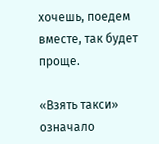хочешь, поедем вместе, так будет проще.

«Взять такси» означало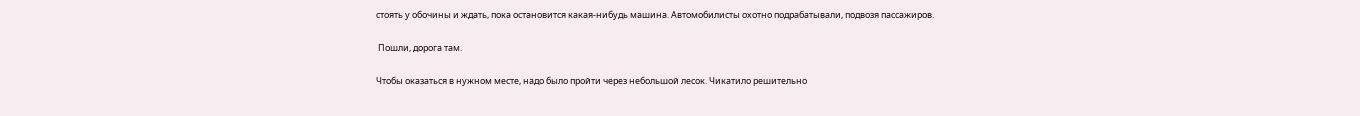стоять у обочины и ждать, пока остановится какая-нибудь машина. Автомобилисты охотно подрабатывали, подвозя пассажиров.

 Пошли, дорога там.

Чтобы оказаться в нужном месте, надо было пройти через небольшой лесок. Чикатило решительно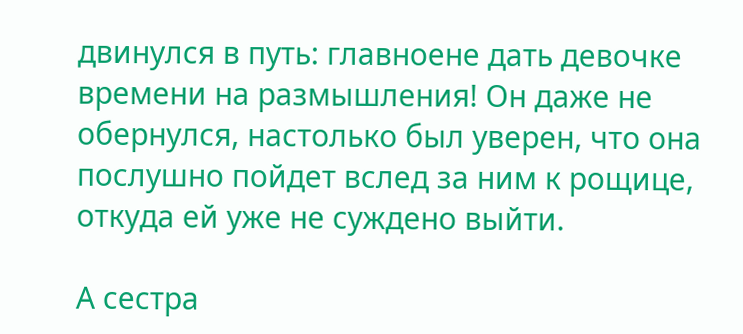двинулся в путь: главноене дать девочке времени на размышления! Он даже не обернулся, настолько был уверен, что она послушно пойдет вслед за ним к рощице, откуда ей уже не суждено выйти.

А сестра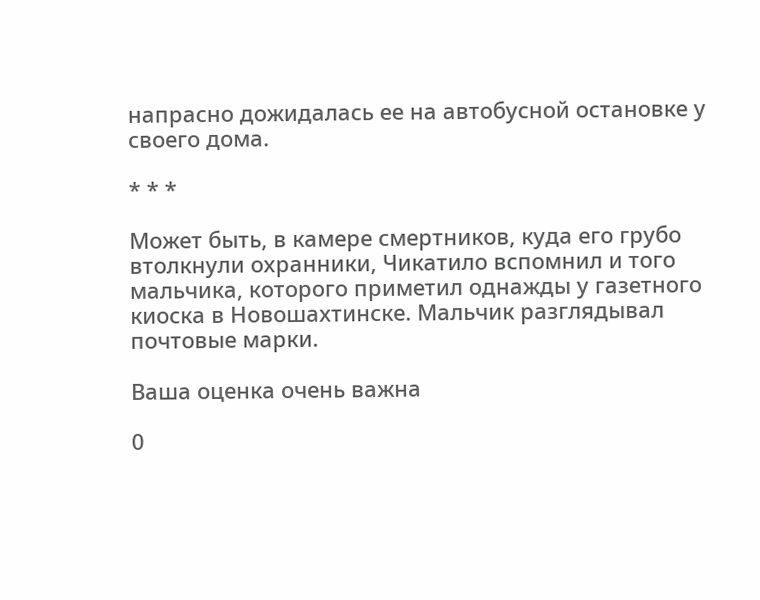напрасно дожидалась ее на автобусной остановке у своего дома.

* * *

Может быть, в камере смертников, куда его грубо втолкнули охранники, Чикатило вспомнил и того мальчика, которого приметил однажды у газетного киоска в Новошахтинске. Мальчик разглядывал почтовые марки.

Ваша оценка очень важна

0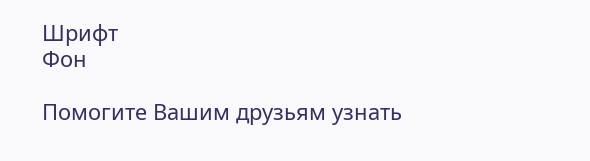Шрифт
Фон

Помогите Вашим друзьям узнать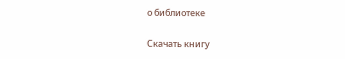о библиотеке

Скачать книгу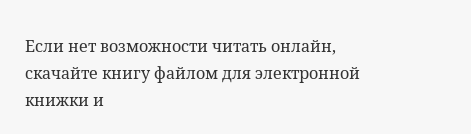Если нет возможности читать онлайн, скачайте книгу файлом для электронной книжки и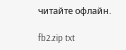читайте офлайн.

fb2.zip txt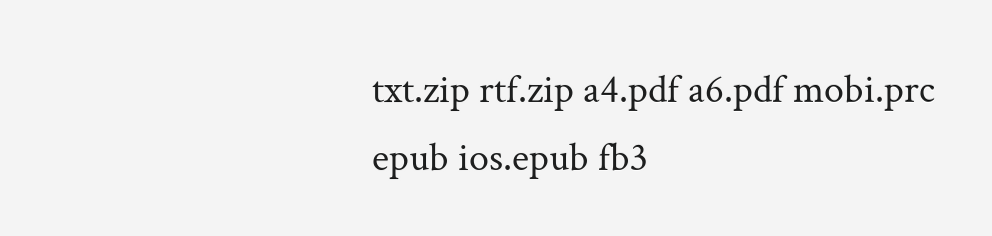txt.zip rtf.zip a4.pdf a6.pdf mobi.prc epub ios.epub fb3